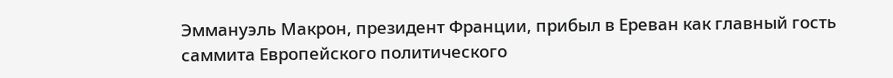Эммануэль Макрон, президент Франции, прибыл в Ереван как главный гость саммита Европейского политического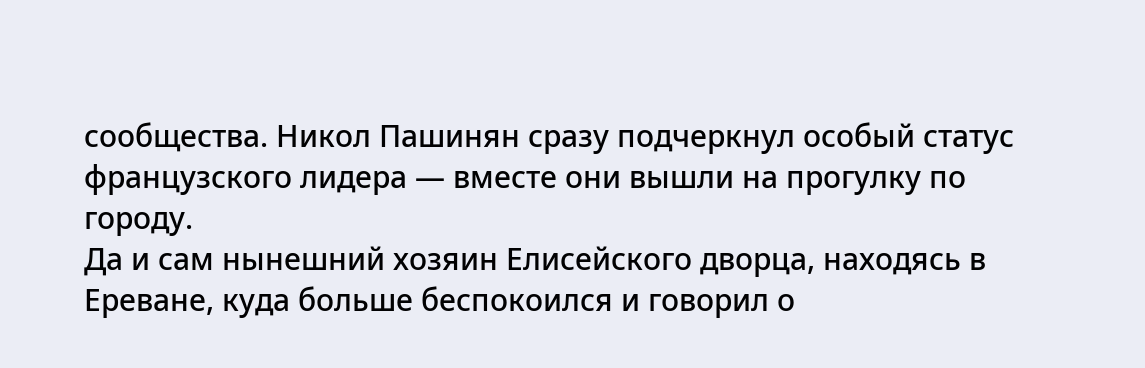сообщества. Никол Пашинян сразу подчеркнул особый статус французского лидера — вместе они вышли на прогулку по городу.
Да и сам нынешний хозяин Елисейского дворца, находясь в Ереване, куда больше беспокоился и говорил о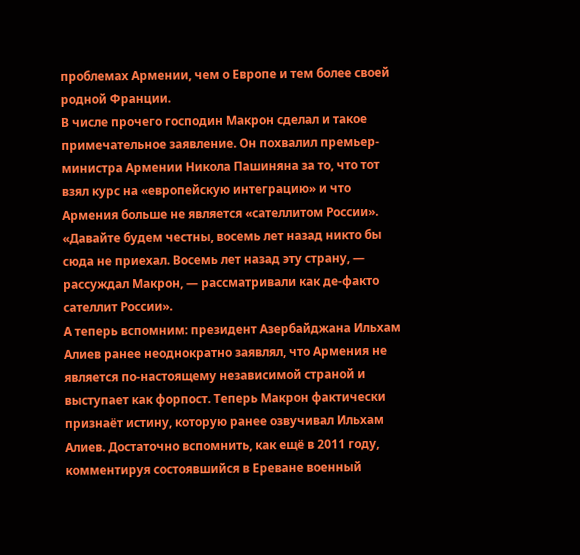проблемах Армении, чем о Европе и тем более своей родной Франции.
В числе прочего господин Макрон сделал и такое примечательное заявление. Он похвалил премьер-министра Армении Никола Пашиняна за то, что тот взял курс на «европейскую интеграцию» и что Армения больше не является «сателлитом России». «Давайте будем честны, восемь лет назад никто бы сюда не приехал. Восемь лет назад эту страну, — рассуждал Макрон, — рассматривали как де-факто сателлит России».
А теперь вспомним: президент Азербайджана Ильхам Алиев ранее неоднократно заявлял, что Армения не является по-настоящему независимой страной и выступает как форпост. Теперь Макрон фактически признаёт истину, которую ранее озвучивал Ильхам Алиев. Достаточно вспомнить, как ещё в 2011 году, комментируя состоявшийся в Ереване военный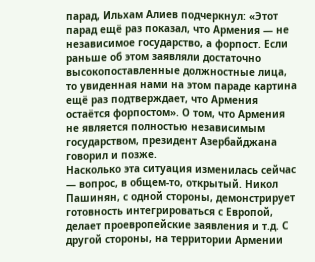парад, Ильхам Алиев подчеркнул: «Этот парад ещё раз показал, что Армения — не независимое государство, а форпост. Если раньше об этом заявляли достаточно высокопоставленные должностные лица, то увиденная нами на этом параде картина ещё раз подтверждает, что Армения остаётся форпостом». О том, что Армения не является полностью независимым государством, президент Азербайджана говорил и позже.
Насколько эта ситуация изменилась сейчас — вопрос, в общем-то, открытый. Никол Пашинян, с одной стороны, демонстрирует готовность интегрироваться с Европой, делает проевропейские заявления и т.д. С другой стороны, на территории Армении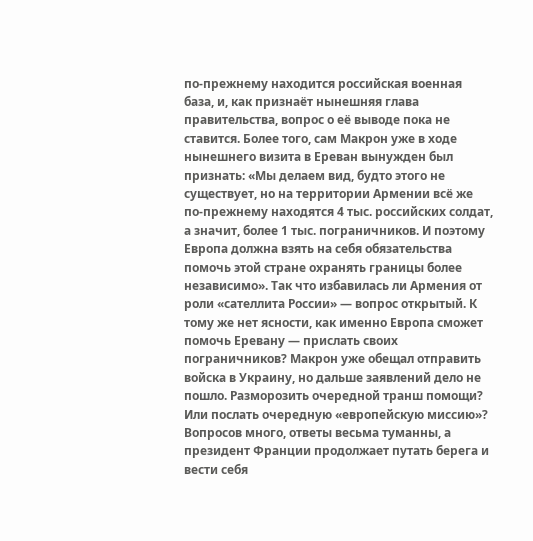по-прежнему находится российская военная база, и, как признаёт нынешняя глава правительства, вопрос о её выводе пока не ставится. Более того, сам Макрон уже в ходе нынешнего визита в Ереван вынужден был признать: «Мы делаем вид, будто этого не существует, но на территории Армении всё же по-прежнему находятся 4 тыс. российских солдат, а значит, более 1 тыс. пограничников. И поэтому Европа должна взять на себя обязательства помочь этой стране охранять границы более независимо». Так что избавилась ли Армения от роли «сателлита России» — вопрос открытый. К тому же нет ясности, как именно Европа сможет помочь Еревану — прислать своих пограничников? Макрон уже обещал отправить войска в Украину, но дальше заявлений дело не пошло. Разморозить очередной транш помощи? Или послать очередную «европейскую миссию»? Вопросов много, ответы весьма туманны, а президент Франции продолжает путать берега и вести себя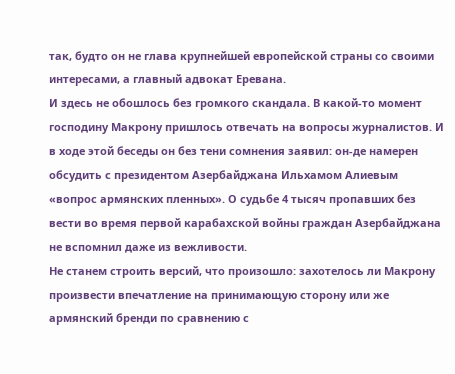так, будто он не глава крупнейшей европейской страны со своими интересами, а главный адвокат Еревана.
И здесь не обошлось без громкого скандала. В какой-то момент господину Макрону пришлось отвечать на вопросы журналистов. И в ходе этой беседы он без тени сомнения заявил: он-де намерен обсудить с президентом Азербайджана Ильхамом Алиевым «вопрос армянских пленных». О судьбе 4 тысяч пропавших без вести во время первой карабахской войны граждан Азербайджана не вспомнил даже из вежливости.
Не станем строить версий, что произошло: захотелось ли Макрону произвести впечатление на принимающую сторону или же армянский бренди по сравнению с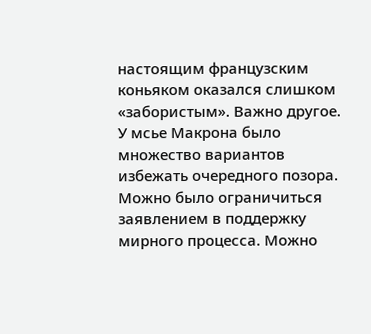настоящим французским коньяком оказался слишком «забористым». Важно другое. У мсье Макрона было множество вариантов избежать очередного позора. Можно было ограничиться заявлением в поддержку мирного процесса. Можно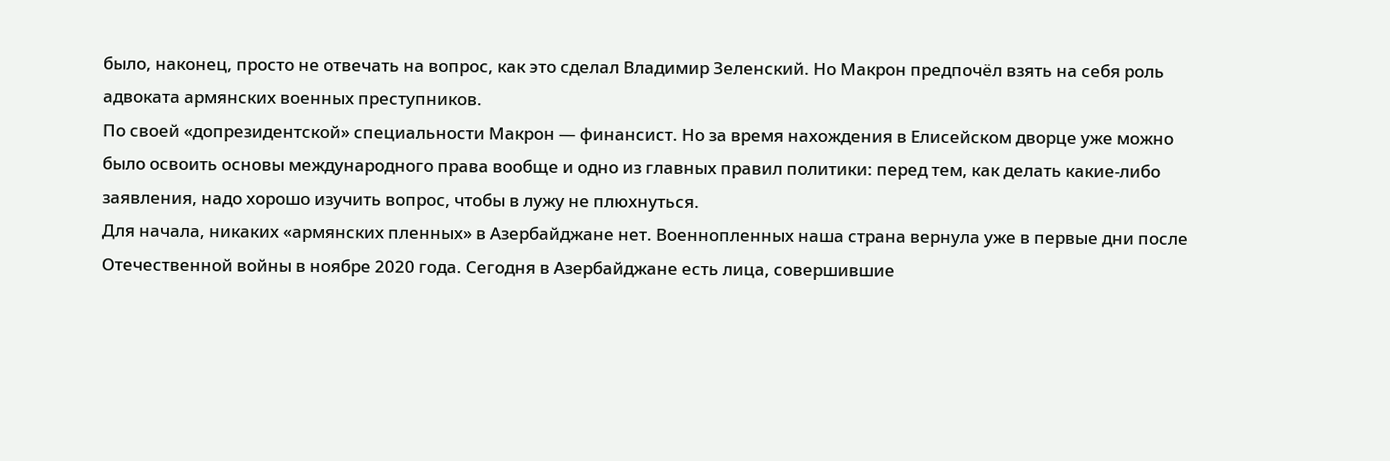было, наконец, просто не отвечать на вопрос, как это сделал Владимир Зеленский. Но Макрон предпочёл взять на себя роль адвоката армянских военных преступников.
По своей «допрезидентской» специальности Макрон — финансист. Но за время нахождения в Елисейском дворце уже можно было освоить основы международного права вообще и одно из главных правил политики: перед тем, как делать какие-либо заявления, надо хорошо изучить вопрос, чтобы в лужу не плюхнуться.
Для начала, никаких «армянских пленных» в Азербайджане нет. Военнопленных наша страна вернула уже в первые дни после Отечественной войны в ноябре 2020 года. Сегодня в Азербайджане есть лица, совершившие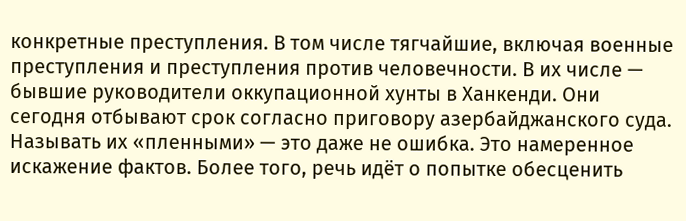конкретные преступления. В том числе тягчайшие, включая военные преступления и преступления против человечности. В их числе — бывшие руководители оккупационной хунты в Ханкенди. Они сегодня отбывают срок согласно приговору азербайджанского суда. Называть их «пленными» — это даже не ошибка. Это намеренное искажение фактов. Более того, речь идёт о попытке обесценить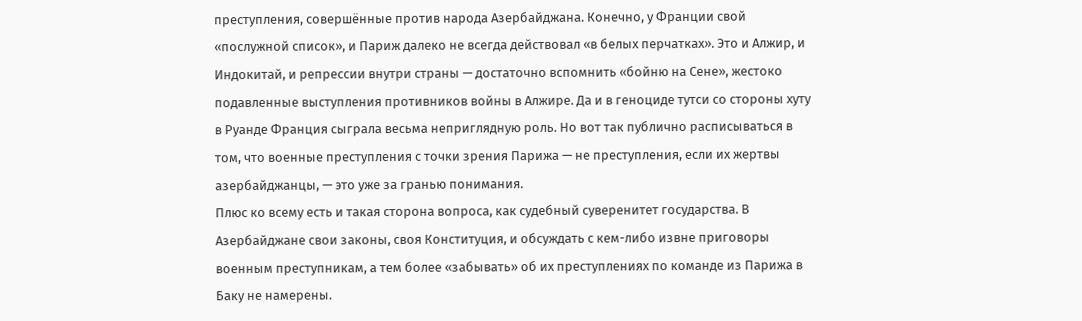преступления, совершённые против народа Азербайджана. Конечно, у Франции свой «послужной список», и Париж далеко не всегда действовал «в белых перчатках». Это и Алжир, и Индокитай, и репрессии внутри страны — достаточно вспомнить «бойню на Сене», жестоко подавленные выступления противников войны в Алжире. Да и в геноциде тутси со стороны хуту в Руанде Франция сыграла весьма неприглядную роль. Но вот так публично расписываться в том, что военные преступления с точки зрения Парижа — не преступления, если их жертвы азербайджанцы, — это уже за гранью понимания.
Плюс ко всему есть и такая сторона вопроса, как судебный суверенитет государства. В Азербайджане свои законы, своя Конституция, и обсуждать с кем-либо извне приговоры военным преступникам, а тем более «забывать» об их преступлениях по команде из Парижа в Баку не намерены.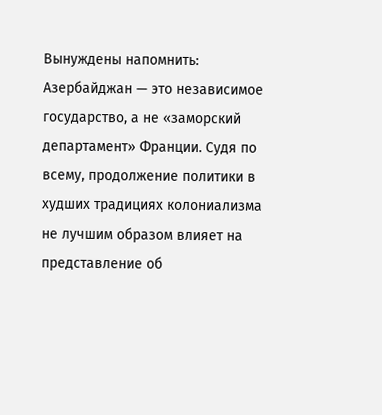Вынуждены напомнить: Азербайджан — это независимое государство, а не «заморский департамент» Франции. Судя по всему, продолжение политики в худших традициях колониализма не лучшим образом влияет на представление об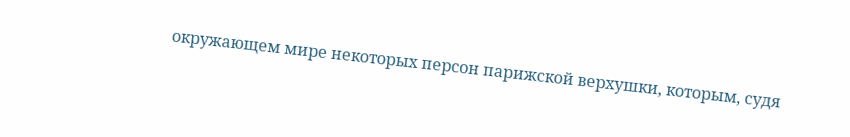окружающем мире некоторых персон парижской верхушки, которым, судя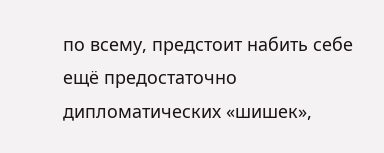по всему, предстоит набить себе ещё предостаточно дипломатических «шишек»,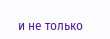и не только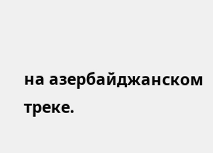на азербайджанском треке.